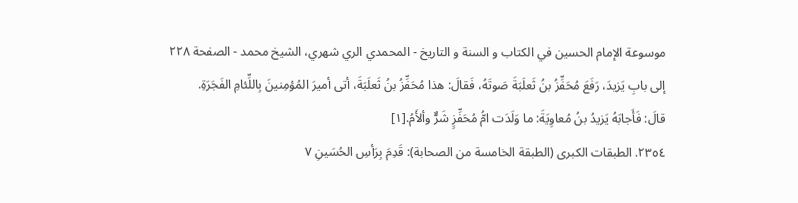موسوعة الإمام الحسين في الكتاب و السنة و التاريخ - المحمدي الري شهري، الشيخ محمد - الصفحة ٢٢٨
إلى بابِ يَزيدَ، رَفَعَ مُحَفِّزُ بنُ ثَعلَبَةَ صَوتَهُ، فَقالَ: هذا مُحَفِّزُ بنُ ثَعلَبَةَ، أتى أميرَ المُؤمِنينَ بِاللِّئامِ الفَجَرَةِ.
قالَ: فَأَجابَهُ يَزيدُ بنُ مُعاوِيَةَ: ما وَلَدَت امُّ مُحَفِّزٍ شَرٌّ وألأَمُ.[١]
٢٣٥٤. الطبقات الكبرى (الطبقة الخامسة من الصحابة): قَدِمَ بِرَأسِ الحُسَينِ ٧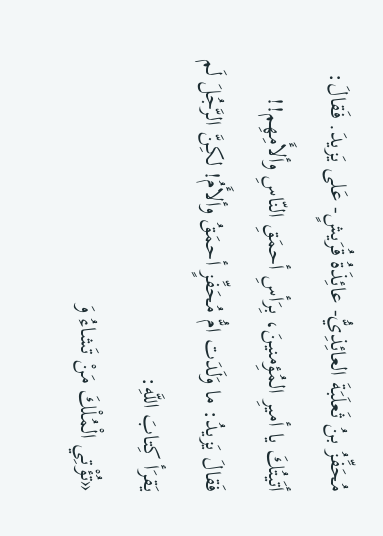مُحَفِّزُ بنُ ثَعلَبَةَ العائِذِيُّ- عائِذَةُ قُرَيشٍ- عَلى يَزيدَ. فَقالَ: أتَيتُكَ يا أميرِ المُؤِمنينَ، بِرَأسِ أحمَقِ النّاسِ وألأَمِهِم!!
فَقالَ يَزيدُ: ما وَلَدَت امُّ مُحَفِّزٍ أحمَقُ وألأَمُ! لكِنَّ الرَّجُلَ لَم يَقرَأ كِتابَ اللَّهِ:
«تُؤْتِي الْمُلْكَ مَنْ تَشاءُ وَ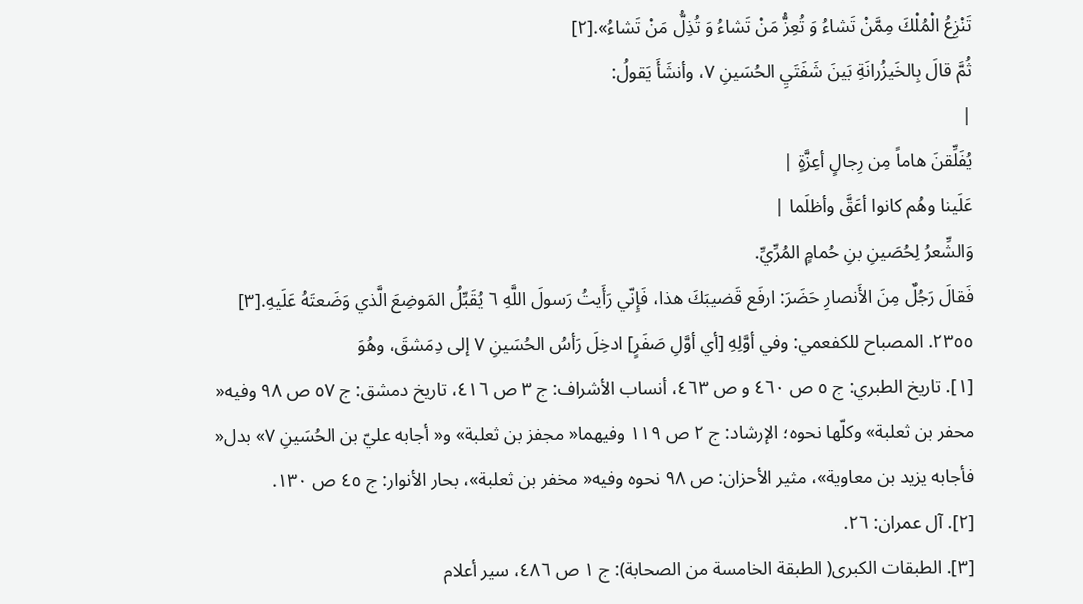تَنْزِعُ الْمُلْكَ مِمَّنْ تَشاءُ وَ تُعِزُّ مَنْ تَشاءُ وَ تُذِلُّ مَنْ تَشاءُ».[٢]
ثُمَّ قالَ بِالخَيزُرانَةِ بَينَ شَفَتَيِ الحُسَينِ ٧، وأنشَأَ يَقولُ:
|
يُفَلِّقنَ هاماً مِن رِجالٍ أعِزَّةٍ |
عَلَينا وهُم كانوا أعَقَّ وأظلَما |
وَالشِّعرُ لِحُصَينِ بنِ حُمامٍ المُرِّيِّ.
فَقالَ رَجُلٌ مِنَ الأَنصارِ حَضَرَ: ارفَع قَضيبَكَ هذا، فَإِنّي رَأَيتُ رَسولَ اللَّهِ ٦ يُقَبِّلُ المَوضِعَ الَّذي وَضَعتَهُ عَلَيهِ.[٣]
٢٣٥٥. المصباح للكفعمي: وفي أوَّلِهِ [أي أوَّلِ صَفَرٍ] ادخِلَ رَأسُ الحُسَينِ ٧ إلى دِمَشقَ، وهُوَ
[١]. تاريخ الطبري: ج ٥ ص ٤٦٠ و ص ٤٦٣، أنساب الأشراف: ج ٣ ص ٤١٦، تاريخ دمشق: ج ٥٧ ص ٩٨ وفيه« محفر بن ثعلبة» وكلّها نحوه؛ الإرشاد: ج ٢ ص ١١٩ وفيهما« مجفز بن ثعلبة» و« أجابه عليّ بن الحُسَينِ ٧» بدل« فأجابه يزيد بن معاوية»، مثير الأحزان: ص ٩٨ نحوه وفيه« مخفر بن ثعلبة»، بحار الأنوار: ج ٤٥ ص ١٣٠.
[٢]. آل عمران: ٢٦.
[٣]. الطبقات الكبرى( الطبقة الخامسة من الصحابة): ج ١ ص ٤٨٦، سير أعلام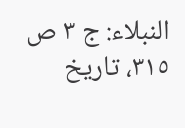النبلاء: ج ٣ ص ٣١٥، تاريخ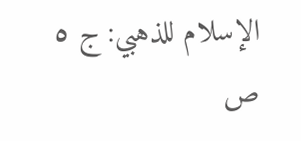الإسلام للذهبي: ج ٥ ص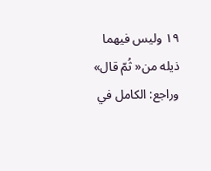١٩ وليس فيهما ذيله من« ثُمّ قال» وراجع: الكامل في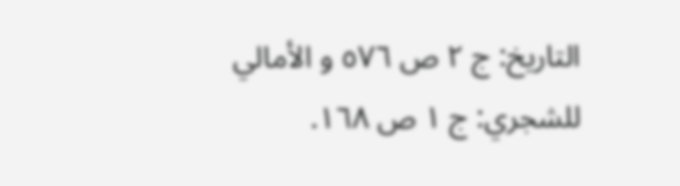التاريخ: ج ٢ ص ٥٧٦ و الأمالي للشجري: ج ١ ص ١٦٨.